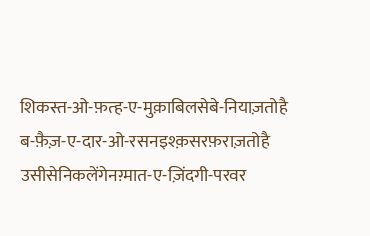शिकस्त-ओ-फ़त्ह-ए-मुक़ाबिलसेबे-नियाज़तोहै
ब-फ़ैज़-ए-दार-ओ-रसनइश्क़सरफ़राज़तोहै
उसीसेनिकलेंगेनग़्मात-ए-ज़िंदगी-परवर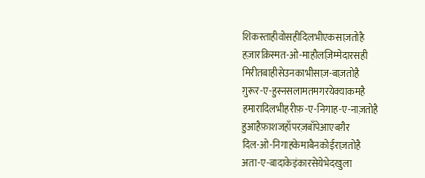शिकस्ताहीवोसहीदिलभीएकसाज़तोहै
हज़ारक़िस्मत-ओ-माहौलज़िम्मेदारसही
मिरीतबाहीसेउनकाभीसाज़-बाज़तोहै
ग़ुरूर-ए-हुस्नसलामतमगरयेक्याकमहै
हमारादिलभीहरीफ़-ए-निगाह-ए-नाज़तोहै
हुआहैफ़ाशजहाँपरज़बाँपेआएबग़ैर
दिल-ओ-निगाहकेमाबैनकोईराज़तोहै
अता-ए-बादाकेइंकारसेयेभेदखुला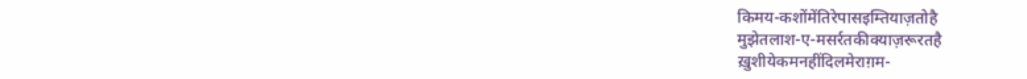किमय-कशोंमेंतिरेपासइम्तियाज़तोहै
मुझेतलाश-ए-मसर्रतकीक्याज़रूरतहै
ख़ुशीयेकमनहींदिलमेराग़म-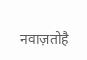नवाज़तोहै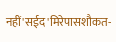नहीं'सईद'मिरेपासशौकत-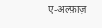ए-अल्फ़ाज़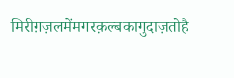मिरीग़ज़लमेंमगरक़ल्बकागुदाज़तोहै